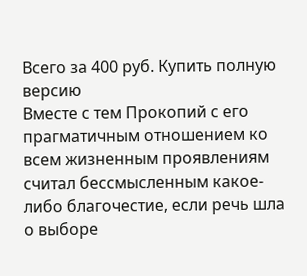Всего за 400 руб. Купить полную версию
Вместе с тем Прокопий с его прагматичным отношением ко всем жизненным проявлениям считал бессмысленным какое-либо благочестие, если речь шла о выборе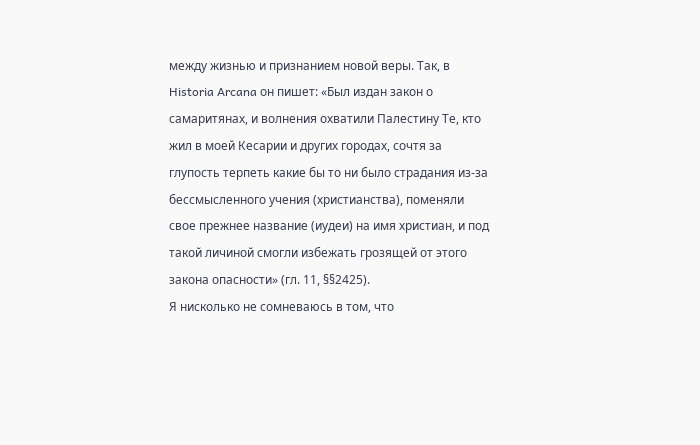между жизнью и признанием новой веры. Так, в Historia Arcana он пишет: «Был издан закон о самаритянах, и волнения охватили Палестину Те, кто жил в моей Кесарии и других городах, сочтя за глупость терпеть какие бы то ни было страдания из-за бессмысленного учения (христианства), поменяли свое прежнее название (иудеи) на имя христиан, и под такой личиной смогли избежать грозящей от этого закона опасности» (гл. 11, §§2425).
Я нисколько не сомневаюсь в том, что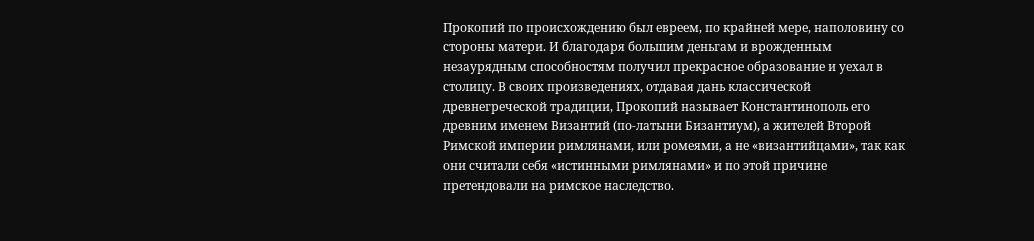Прокопий по происхождению был евреем, по крайней мере, наполовину со стороны матери. И благодаря большим деньгам и врожденным незаурядным способностям получил прекрасное образование и уехал в столицу. В своих произведениях, отдавая дань классической древнегреческой традиции, Прокопий называет Константинополь его древним именем Византий (по-латыни Бизантиум), а жителей Второй Римской империи римлянами, или ромеями, а не «византийцами», так как они считали себя «истинными римлянами» и по этой причине претендовали на римское наследство.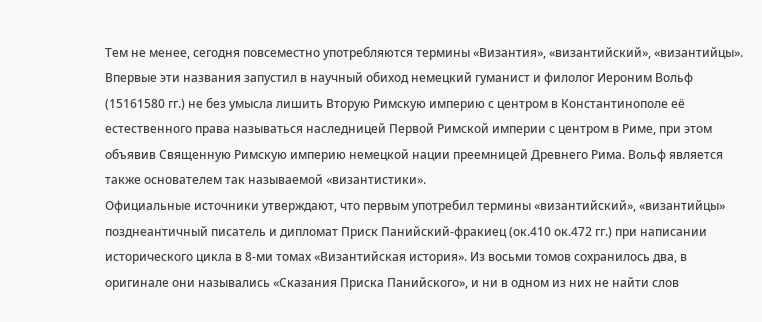Тем не менее, сегодня повсеместно употребляются термины «Византия», «византийский», «византийцы». Впервые эти названия запустил в научный обиход немецкий гуманист и филолог Иероним Вольф (15161580 гг.) не без умысла лишить Вторую Римскую империю с центром в Константинополе её естественного права называться наследницей Первой Римской империи с центром в Риме, при этом объявив Священную Римскую империю немецкой нации преемницей Древнего Рима. Вольф является также основателем так называемой «византистики».
Официальные источники утверждают, что первым употребил термины «византийский», «византийцы» позднеантичный писатель и дипломат Приск Панийский-фракиец (ок.410 ок.472 гг.) при написании исторического цикла в 8-ми томах «Византийская история». Из восьми томов сохранилось два, в оригинале они назывались «Сказания Приска Панийского», и ни в одном из них не найти слов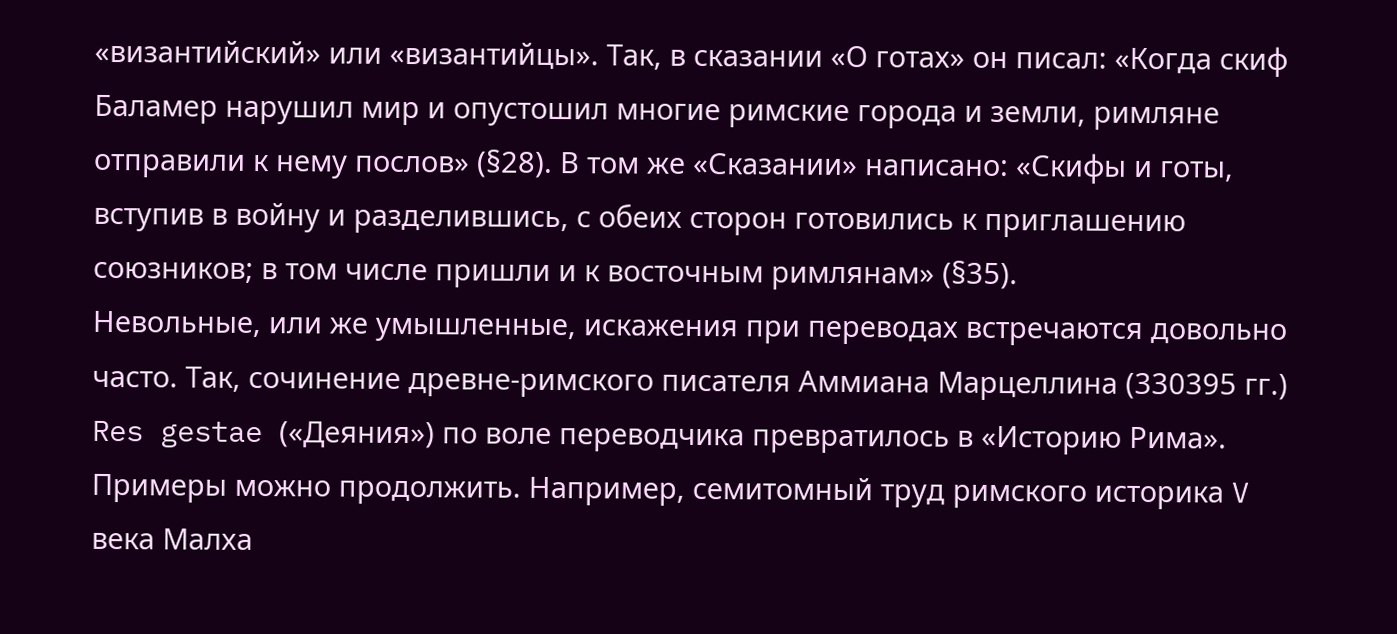«византийский» или «византийцы». Так, в сказании «О готах» он писал: «Когда скиф Баламер нарушил мир и опустошил многие римские города и земли, римляне отправили к нему послов» (§28). В том же «Сказании» написано: «Скифы и готы, вступив в войну и разделившись, с обеих сторон готовились к приглашению союзников; в том числе пришли и к восточным римлянам» (§35).
Невольные, или же умышленные, искажения при переводах встречаются довольно часто. Так, сочинение древне-римского писателя Аммиана Марцеллина (330395 гг.) Res gestae («Деяния») по воле переводчика превратилось в «Историю Рима». Примеры можно продолжить. Например, семитомный труд римского историка V века Малха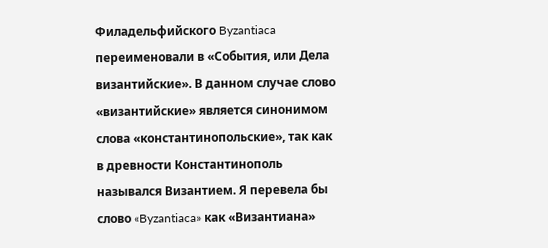Филадельфийского Byzantiaca переименовали в «События, или Дела византийские». В данном случае слово «византийские» является синонимом слова «константинопольские», так как в древности Константинополь назывался Византием. Я перевела бы слово «Byzantiaca» как «Византиана»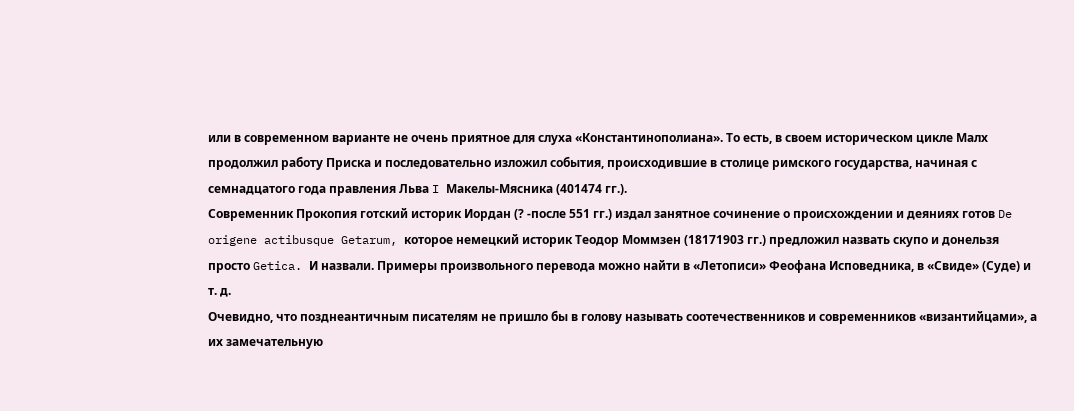или в современном варианте не очень приятное для слуха «Константинополиана». То есть, в своем историческом цикле Малх продолжил работу Приска и последовательно изложил события, происходившие в столице римского государства, начиная с семнадцатого года правления Льва I Макелы-Мясника (401474 гг.).
Современник Прокопия готский историк Иордан (? -после 551 гг.) издал занятное сочинение о происхождении и деяниях готов De origene actibusque Getarum, которое немецкий историк Теодор Моммзен (18171903 гг.) предложил назвать скупо и донельзя просто Getica. И назвали. Примеры произвольного перевода можно найти в «Летописи» Феофана Исповедника, в «Свиде» (Суде) и т. д.
Очевидно, что позднеантичным писателям не пришло бы в голову называть соотечественников и современников «византийцами», а их замечательную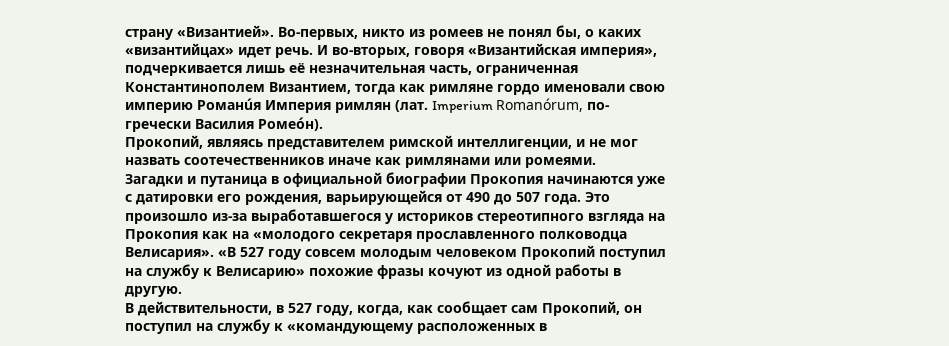страну «Византией». Во-первых, никто из ромеев не понял бы, о каких «византийцах» идет речь. И во-вторых, говоря «Византийская империя», подчеркивается лишь её незначительная часть, ограниченная Константинополем Византием, тогда как римляне гордо именовали свою империю Романúя Империя римлян (лат. Imperium Romanórum, по-гречески Василия Ромеóн).
Прокопий, являясь представителем римской интеллигенции, и не мог назвать соотечественников иначе как римлянами или ромеями.
Загадки и путаница в официальной биографии Прокопия начинаются уже с датировки его рождения, варьирующейся от 490 до 507 года. Это произошло из-за выработавшегося у историков стереотипного взгляда на Прокопия как на «молодого секретаря прославленного полководца Велисария». «В 527 году совсем молодым человеком Прокопий поступил на службу к Велисарию» похожие фразы кочуют из одной работы в другую.
В действительности, в 527 году, когда, как сообщает сам Прокопий, он поступил на службу к «командующему расположенных в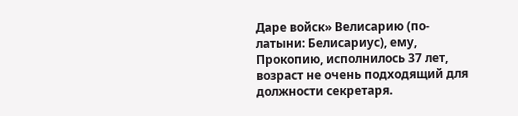Даре войск» Велисарию (по-латыни: Белисариус), ему, Прокопию, исполнилось 37 лет, возраст не очень подходящий для должности секретаря.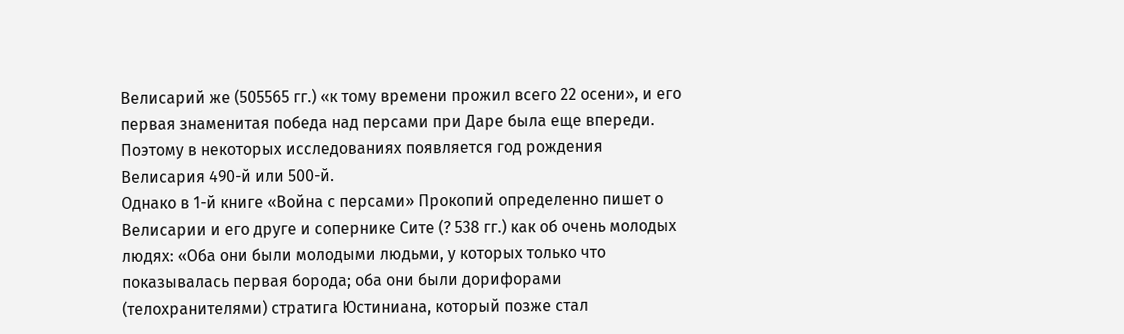Велисарий же (505565 гг.) «к тому времени прожил всего 22 осени», и его первая знаменитая победа над персами при Даре была еще впереди. Поэтому в некоторых исследованиях появляется год рождения Велисария 490-й или 500-й.
Однако в 1-й книге «Война с персами» Прокопий определенно пишет о Велисарии и его друге и сопернике Сите (? 538 гг.) как об очень молодых людях: «Оба они были молодыми людьми, у которых только что показывалась первая борода; оба они были дорифорами (телохранителями) стратига Юстиниана, который позже стал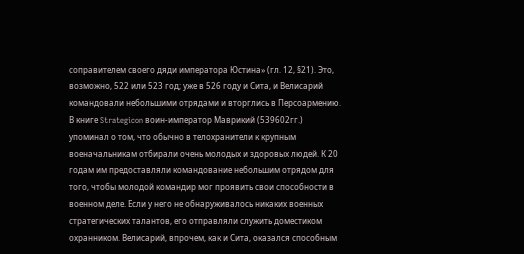соправителем своего дяди императора Юстина» (гл. 12, §21). Это, возможно, 522 или 523 год; уже в 526 году и Сита, и Велисарий командовали небольшими отрядами и вторглись в Персоармению.
В книге Strategicon воин-император Маврикий (539602гг.) упоминал о том, что обычно в телохранители к крупным военачальникам отбирали очень молодых и здоровых людей. К 20 годам им предоставляли командование небольшим отрядом для того, чтобы молодой командир мог проявить свои способности в военном деле. Если у него не обнаруживалось никаких военных стратегических талантов, его отправляли служить доместиком охранником. Велисарий, впрочем, как и Сита, оказался способным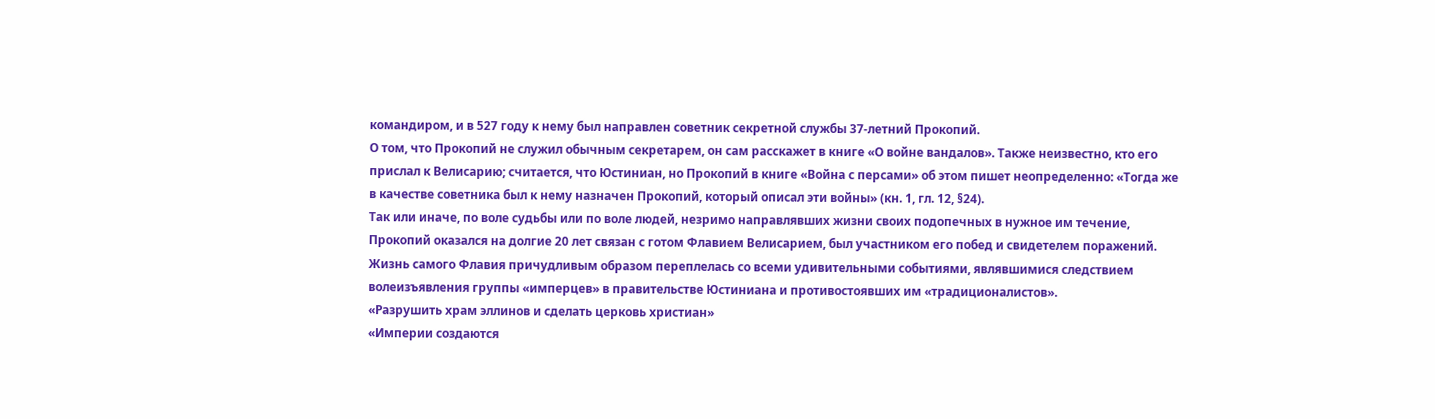командиром, и в 527 году к нему был направлен советник секретной службы 37-летний Прокопий.
О том, что Прокопий не служил обычным секретарем, он сам расскажет в книге «О войне вандалов». Также неизвестно, кто его прислал к Велисарию; считается, что Юстиниан, но Прокопий в книге «Война с персами» об этом пишет неопределенно: «Тогда же в качестве советника был к нему назначен Прокопий, который описал эти войны» (кн. 1, гл. 12, §24).
Так или иначе, по воле судьбы или по воле людей, незримо направлявших жизни своих подопечных в нужное им течение, Прокопий оказался на долгие 20 лет связан с готом Флавием Велисарием, был участником его побед и свидетелем поражений. Жизнь самого Флавия причудливым образом переплелась со всеми удивительными событиями, являвшимися следствием волеизъявления группы «имперцев» в правительстве Юстиниана и противостоявших им «традиционалистов».
«Разрушить храм эллинов и сделать церковь христиан»
«Империи создаются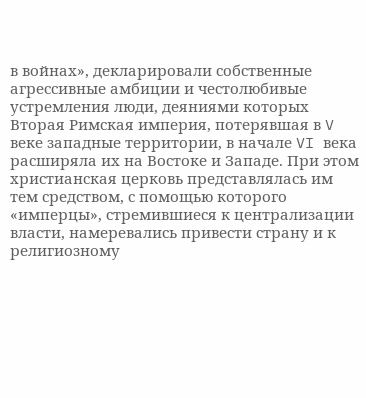в войнах», декларировали собственные агрессивные амбиции и честолюбивые устремления люди, деяниями которых Вторая Римская империя, потерявшая в V веке западные территории, в начале VI века расширяла их на Востоке и Западе. При этом христианская церковь представлялась им тем средством, с помощью которого «имперцы», стремившиеся к централизации власти, намеревались привести страну и к религиозному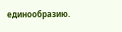единообразию.